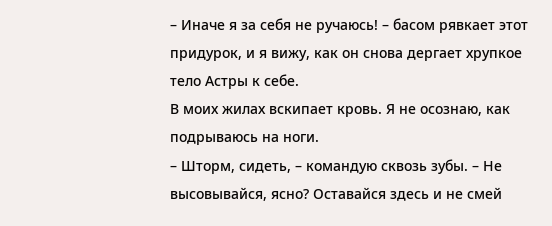– Иначе я за себя не ручаюсь! – басом рявкает этот придурок, и я вижу, как он снова дергает хрупкое тело Астры к себе.
В моих жилах вскипает кровь. Я не осознаю, как подрываюсь на ноги.
– Шторм, сидеть, – командую сквозь зубы. – Не высовывайся, ясно? Оставайся здесь и не смей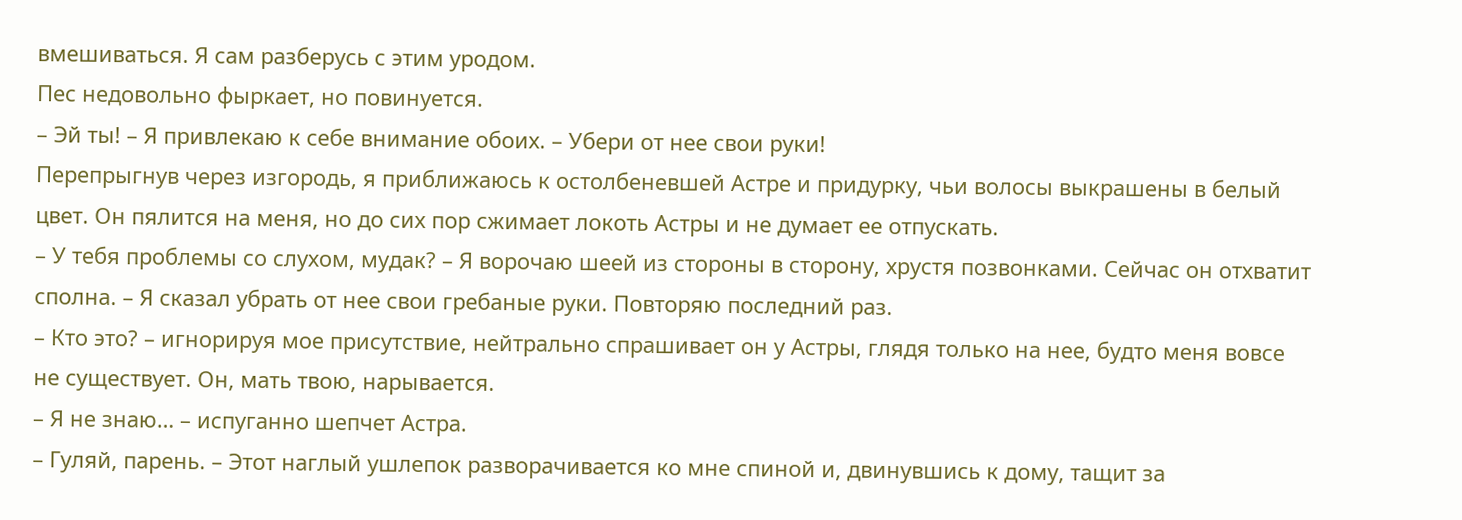вмешиваться. Я сам разберусь с этим уродом.
Пес недовольно фыркает, но повинуется.
– Эй ты! – Я привлекаю к себе внимание обоих. – Убери от нее свои руки!
Перепрыгнув через изгородь, я приближаюсь к остолбеневшей Астре и придурку, чьи волосы выкрашены в белый цвет. Он пялится на меня, но до сих пор сжимает локоть Астры и не думает ее отпускать.
– У тебя проблемы со слухом, мудак? – Я ворочаю шеей из стороны в сторону, хрустя позвонками. Сейчас он отхватит сполна. – Я сказал убрать от нее свои гребаные руки. Повторяю последний раз.
– Кто это? – игнорируя мое присутствие, нейтрально спрашивает он у Астры, глядя только на нее, будто меня вовсе не существует. Он, мать твою, нарывается.
– Я не знаю… – испуганно шепчет Астра.
– Гуляй, парень. – Этот наглый ушлепок разворачивается ко мне спиной и, двинувшись к дому, тащит за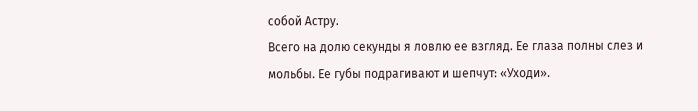собой Астру.
Всего на долю секунды я ловлю ее взгляд. Ее глаза полны слез и мольбы. Ее губы подрагивают и шепчут: «Уходи».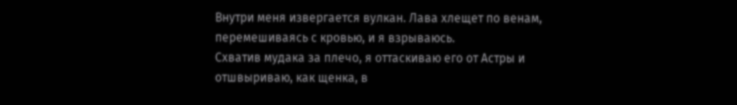Внутри меня извергается вулкан. Лава хлещет по венам, перемешиваясь с кровью, и я взрываюсь.
Схватив мудака за плечо, я оттаскиваю его от Астры и отшвыриваю, как щенка, в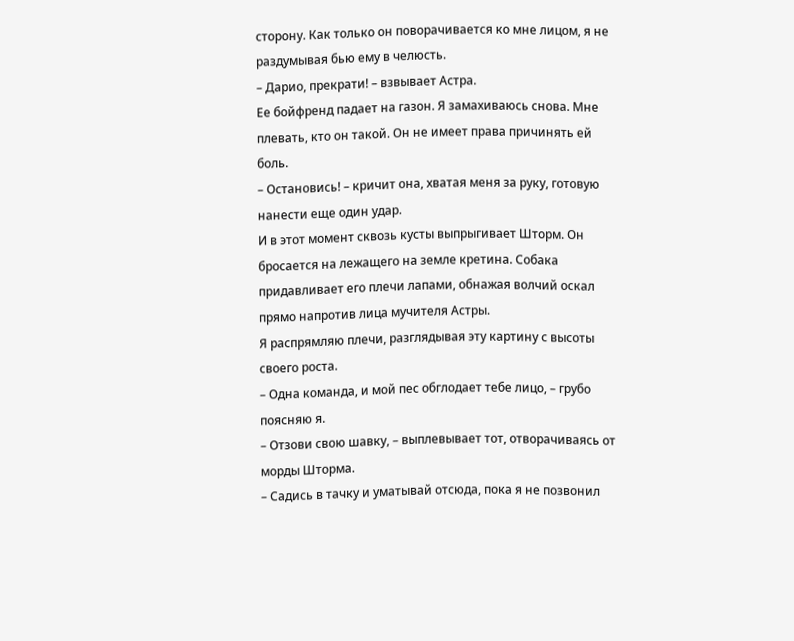сторону. Как только он поворачивается ко мне лицом, я не раздумывая бью ему в челюсть.
– Дарио, прекрати! – взвывает Астра.
Ее бойфренд падает на газон. Я замахиваюсь снова. Мне плевать, кто он такой. Он не имеет права причинять ей боль.
– Остановись! – кричит она, хватая меня за руку, готовую нанести еще один удар.
И в этот момент сквозь кусты выпрыгивает Шторм. Он бросается на лежащего на земле кретина. Собака придавливает его плечи лапами, обнажая волчий оскал прямо напротив лица мучителя Астры.
Я распрямляю плечи, разглядывая эту картину с высоты своего роста.
– Одна команда, и мой пес обглодает тебе лицо, – грубо поясняю я.
– Отзови свою шавку, – выплевывает тот, отворачиваясь от морды Шторма.
– Садись в тачку и уматывай отсюда, пока я не позвонил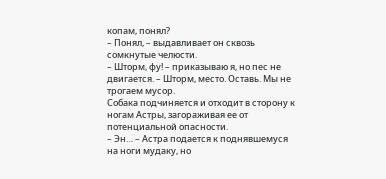копам, понял?
– Понял, – выдавливает он сквозь сомкнутые челюсти.
– Шторм, фу! – приказываю я, но пес не двигается. – Шторм, место. Оставь. Мы не трогаем мусор.
Собака подчиняется и отходит в сторону к ногам Астры, загораживая ее от потенциальной опасности.
– Эн… – Астра подается к поднявшемуся на ноги мудаку, но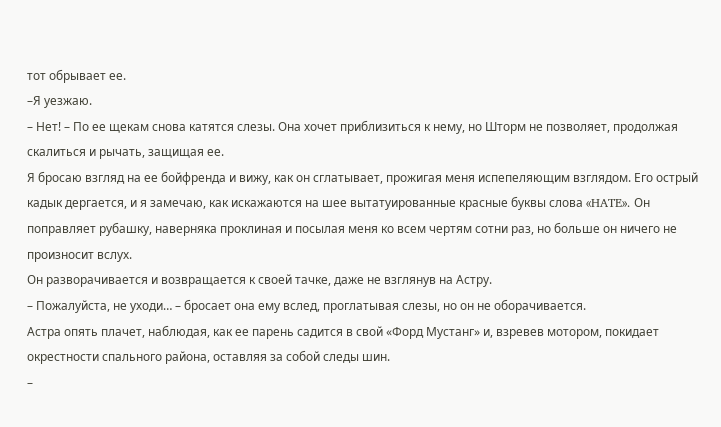тот обрывает ее.
–Я уезжаю.
– Нет! – По ее щекам снова катятся слезы. Она хочет приблизиться к нему, но Шторм не позволяет, продолжая скалиться и рычать, защищая ее.
Я бросаю взгляд на ее бойфренда и вижу, как он сглатывает, прожигая меня испепеляющим взглядом. Его острый кадык дергается, и я замечаю, как искажаются на шее вытатуированные красные буквы слова «HATE». Он поправляет рубашку, наверняка проклиная и посылая меня ко всем чертям сотни раз, но больше он ничего не произносит вслух.
Он разворачивается и возвращается к своей тачке, даже не взглянув на Астру.
– Пожалуйста, не уходи… – бросает она ему вслед, проглатывая слезы, но он не оборачивается.
Астра опять плачет, наблюдая, как ее парень садится в свой «Форд Мустанг» и, взревев мотором, покидает окрестности спального района, оставляя за собой следы шин.
–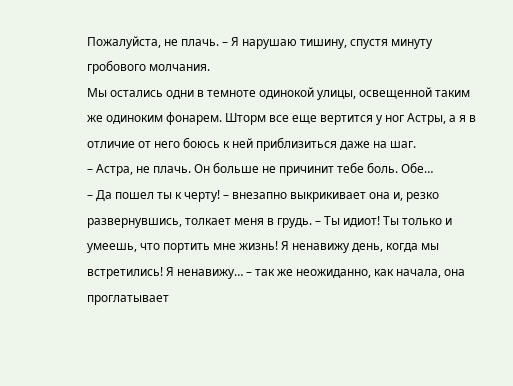Пожалуйста, не плачь. – Я нарушаю тишину, спустя минуту гробового молчания.
Мы остались одни в темноте одинокой улицы, освещенной таким же одиноким фонарем. Шторм все еще вертится у ног Астры, а я в отличие от него боюсь к ней приблизиться даже на шаг.
– Астра, не плачь. Он больше не причинит тебе боль. Обе…
– Да пошел ты к черту! – внезапно выкрикивает она и, резко развернувшись, толкает меня в грудь. – Ты идиот! Ты только и умеешь, что портить мне жизнь! Я ненавижу день, когда мы встретились! Я ненавижу… – так же неожиданно, как начала, она проглатывает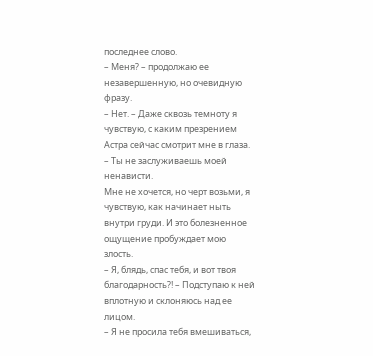последнее слово.
– Меня? – продолжаю ее незавершенную, но очевидную фразу.
– Нет. – Даже сквозь темноту я чувствую, с каким презрением Астра сейчас смотрит мне в глаза. – Ты не заслуживаешь моей ненависти.
Мне не хочется, но черт возьми, я чувствую, как начинает ныть внутри груди. И это болезненное ощущение пробуждает мою злость.
– Я, блядь, спас тебя, и вот твоя благодарность?! – Подступаю к ней вплотную и склоняюсь над ее лицом.
– Я не просила тебя вмешиваться,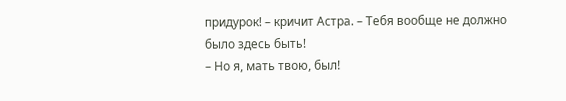придурок! – кричит Астра. – Тебя вообще не должно было здесь быть!
– Но я, мать твою, был!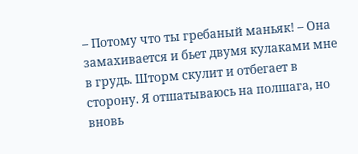– Потому что ты гребаный маньяк! – Она замахивается и бьет двумя кулаками мне в грудь. Шторм скулит и отбегает в сторону. Я отшатываюсь на полшага, но вновь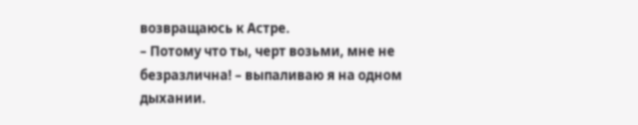возвращаюсь к Астре.
– Потому что ты, черт возьми, мне не безразлична! – выпаливаю я на одном дыхании.